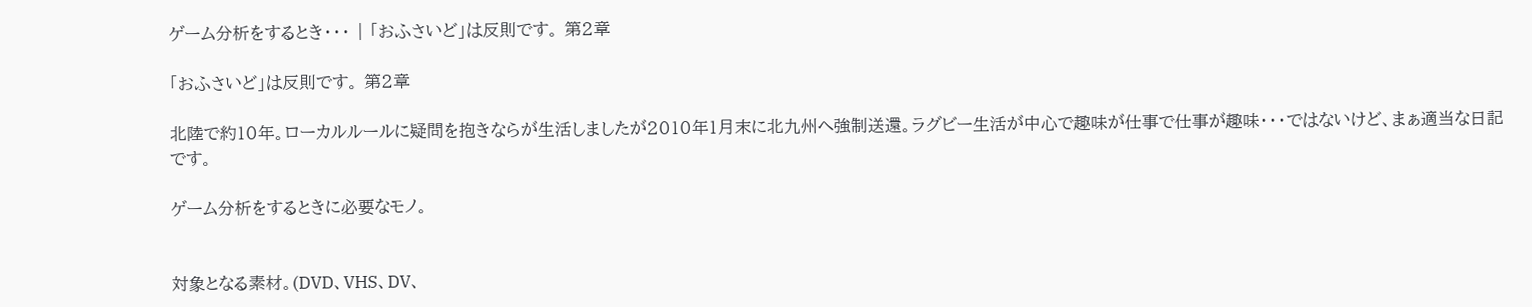ゲーム分析をするとき・・・ | 「おふさいど」は反則です。 第2章

「おふさいど」は反則です。 第2章

北陸で約10年。ローカルルールに疑問を抱きならが生活しましたが2010年1月末に北九州へ強制送還。ラグビー生活が中心で趣味が仕事で仕事が趣味・・・ではないけど、まぁ適当な日記です。

ゲーム分析をするときに必要なモノ。


対象となる素材。(DVD、VHS、DV、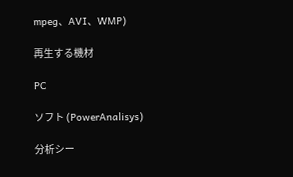mpeg、AVI、WMP)

再生する機材

PC

ソフト (PowerAnalisys)

分析シー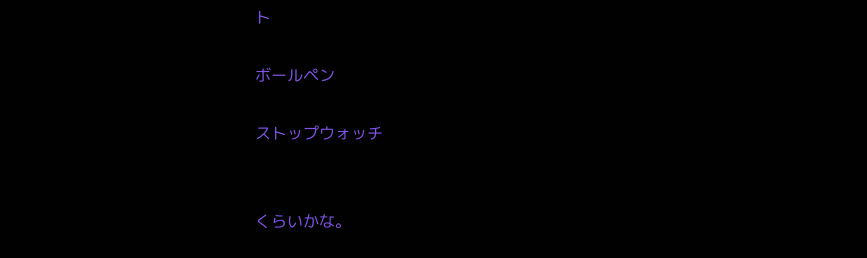ト

ボールペン

ストップウォッチ


くらいかな。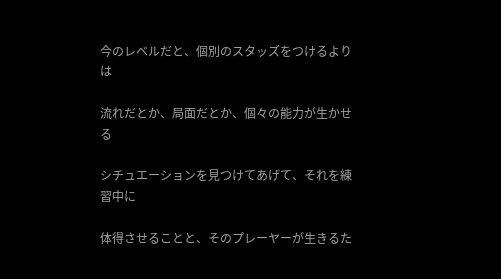今のレベルだと、個別のスタッズをつけるよりは

流れだとか、局面だとか、個々の能力が生かせる

シチュエーションを見つけてあげて、それを練習中に

体得させることと、そのプレーヤーが生きるた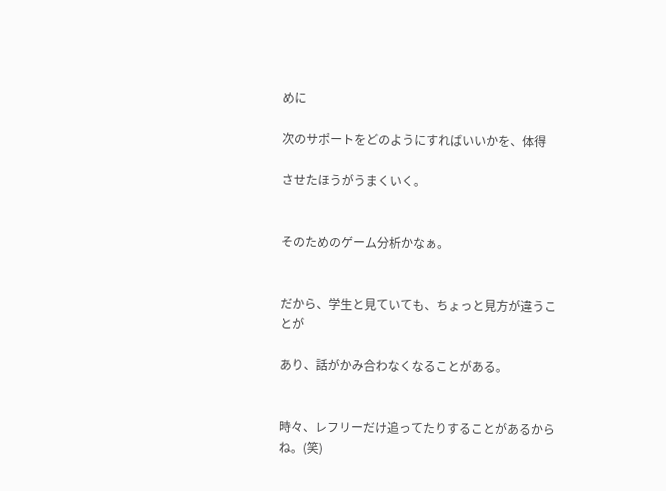めに

次のサポートをどのようにすればいいかを、体得

させたほうがうまくいく。


そのためのゲーム分析かなぁ。


だから、学生と見ていても、ちょっと見方が違うことが

あり、話がかみ合わなくなることがある。


時々、レフリーだけ追ってたりすることがあるからね。(笑)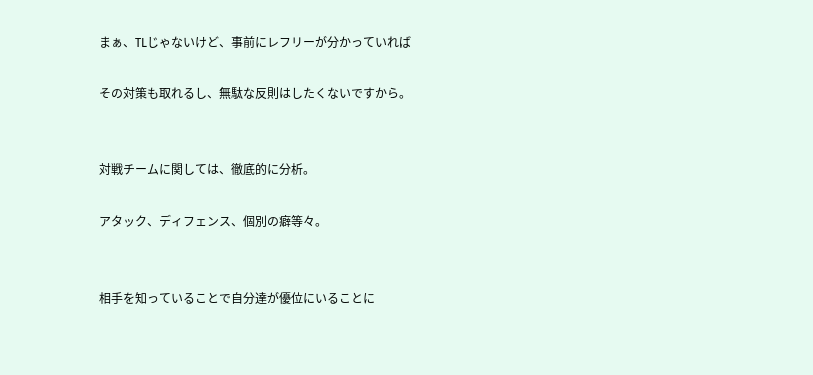まぁ、TLじゃないけど、事前にレフリーが分かっていれば

その対策も取れるし、無駄な反則はしたくないですから。


対戦チームに関しては、徹底的に分析。

アタック、ディフェンス、個別の癖等々。


相手を知っていることで自分達が優位にいることに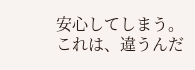安心してしまう。 これは、違うんだ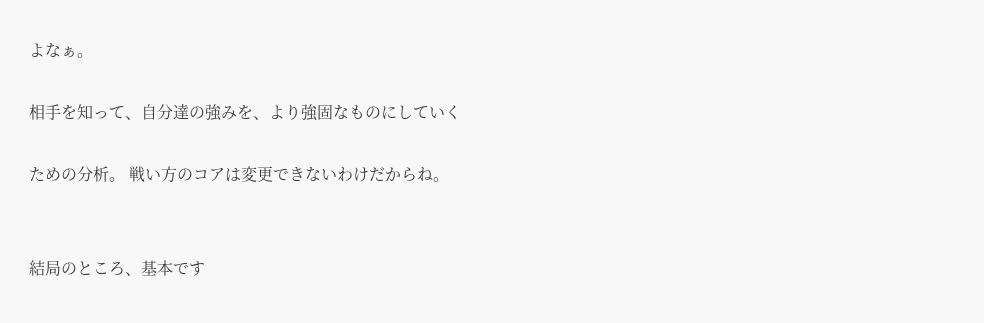よなぁ。

相手を知って、自分達の強みを、より強固なものにしていく

ための分析。 戦い方のコアは変更できないわけだからね。


結局のところ、基本です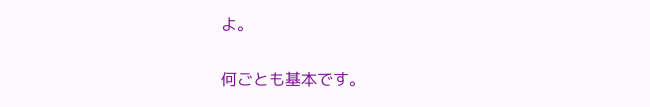よ。

何ごとも基本です。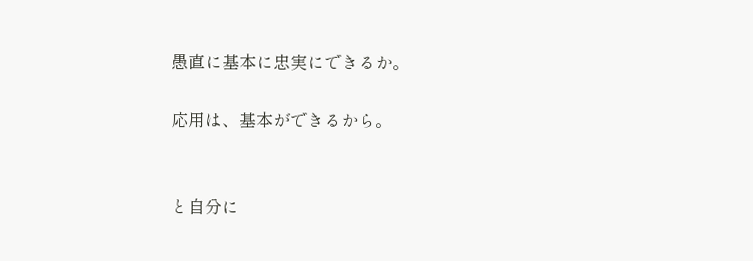愚直に基本に忠実にできるか。

応用は、基本ができるから。


と自分に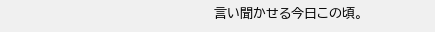言い聞かせる今日この頃。